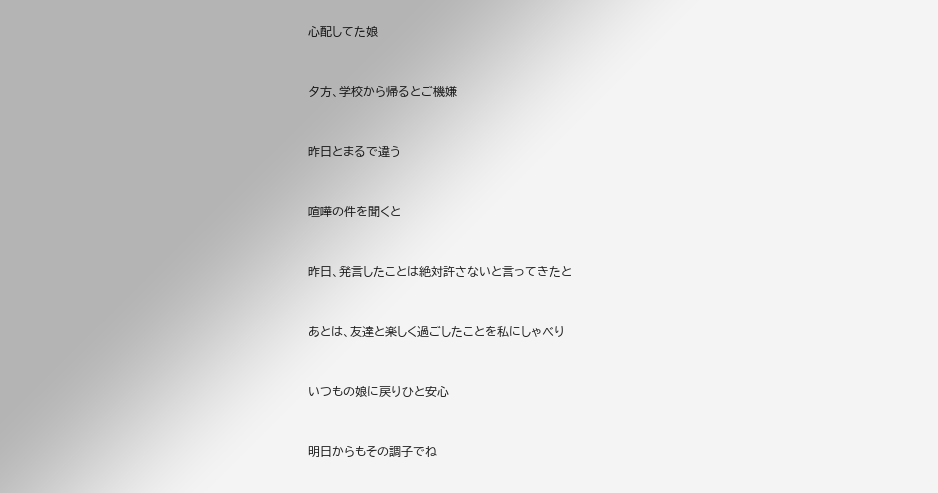心配してた娘


夕方、学校から帰るとご機嫌


昨日とまるで違う


喧嘩の件を聞くと


昨日、発言したことは絶対許さないと言ってきたと


あとは、友達と楽しく過ごしたことを私にしゃべり


いつもの娘に戻りひと安心


明日からもその調子でね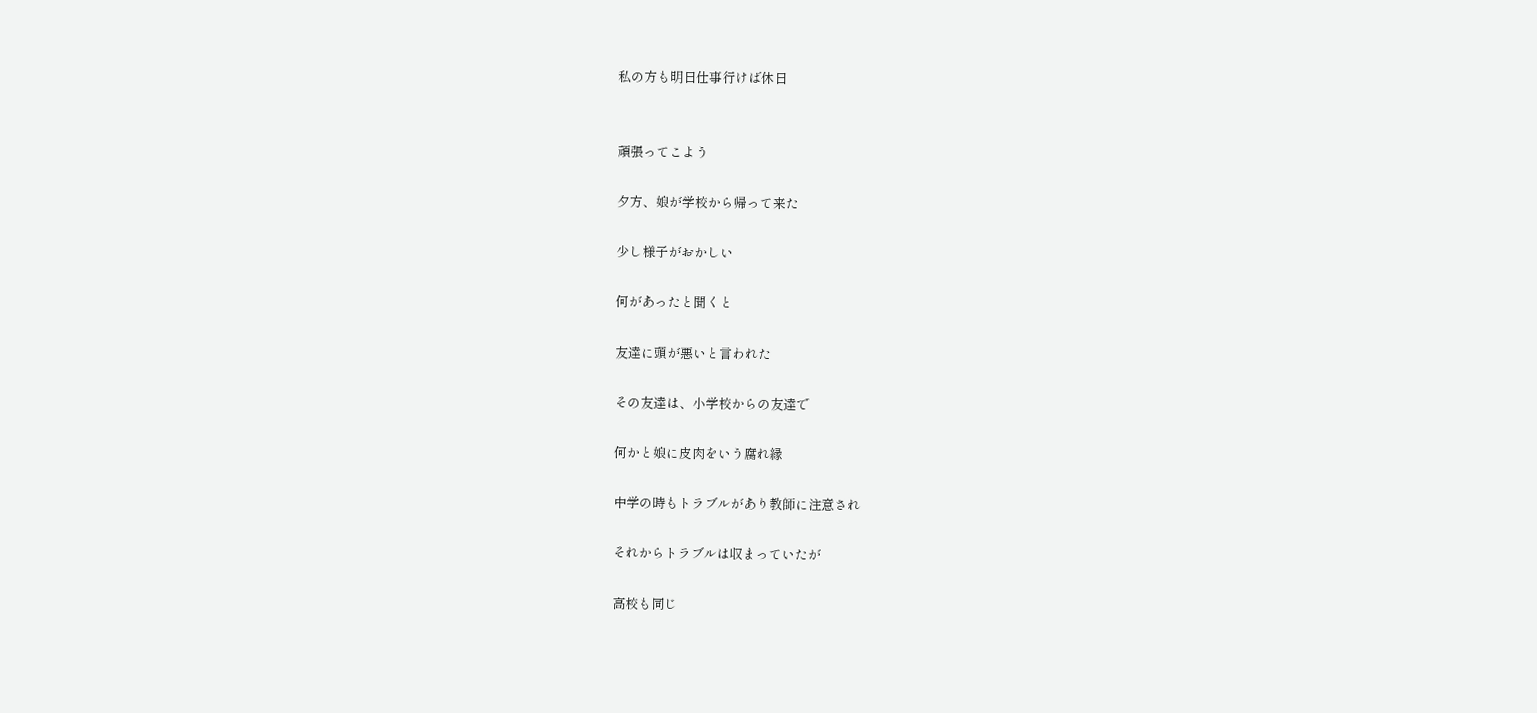私の方も明日仕事行けば休日


頑張ってこよう

夕方、娘が学校から帰って来た

少し様子がおかしい

何があったと聞くと

友達に頭が悪いと言われた

その友達は、小学校からの友達で

何かと娘に皮肉をいう腐れ縁

中学の時もトラブルがあり教師に注意され

それからトラブルは収まっていたが

高校も同じ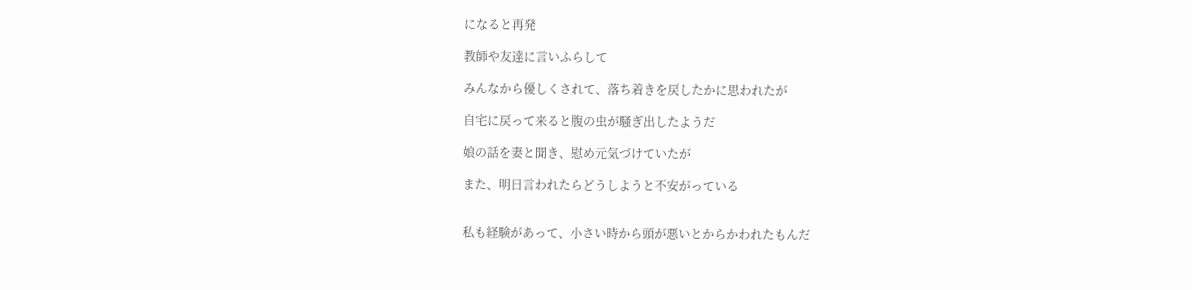になると再発

教師や友達に言いふらして

みんなから優しくされて、落ち着きを戻したかに思われたが

自宅に戻って来ると腹の虫が騒ぎ出したようだ

娘の話を妻と聞き、慰め元気づけていたが

また、明日言われたらどうしようと不安がっている


私も経験があって、小さい時から頭が悪いとからかわれたもんだ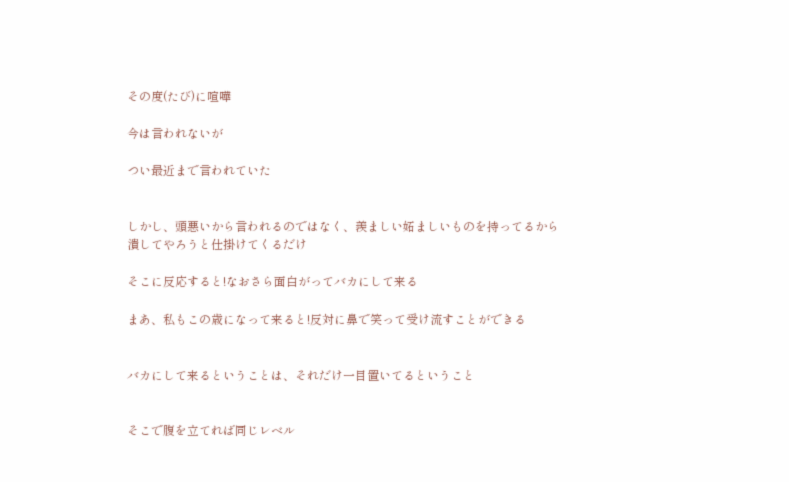その度(たび)に喧嘩

今は言われないが

つい最近まで言われていた


しかし、頭悪いから言われるのではなく、羨ましい妬ましいものを持ってるから潰してやろうと仕掛けてくるだけ

そこに反応すると!なおさら面白がってバカにして来る

まあ、私もこの歳になって来ると!反対に鼻で笑って受け流すことができる


バカにして来るということは、それだけ一目置いてるということ


そこで腹を立てれば同じレベル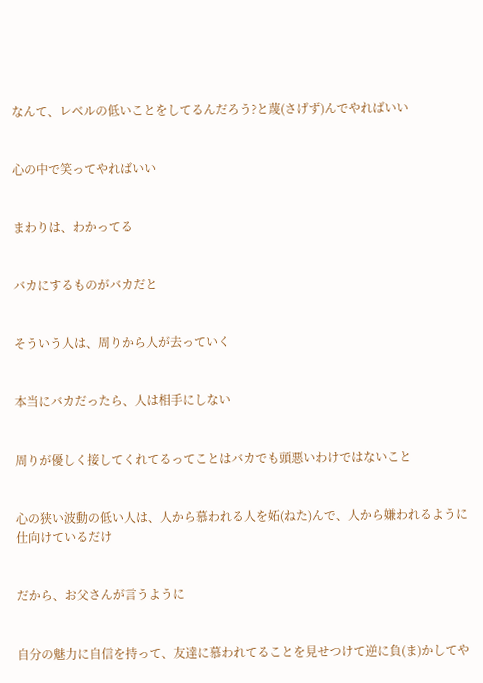なんて、レベルの低いことをしてるんだろう?と蔑(さげず)んでやればいい


心の中で笑ってやればいい


まわりは、わかってる


バカにするものがバカだと


そういう人は、周りから人が去っていく


本当にバカだったら、人は相手にしない


周りが優しく接してくれてるってことはバカでも頭悪いわけではないこと


心の狭い波動の低い人は、人から慕われる人を妬(ねた)んで、人から嫌われるように仕向けているだけ


だから、お父さんが言うように


自分の魅力に自信を持って、友達に慕われてることを見せつけて逆に負(ま)かしてや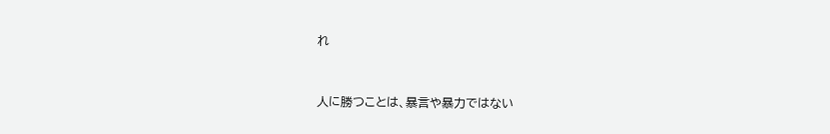れ


人に勝つことは、暴言や暴力ではない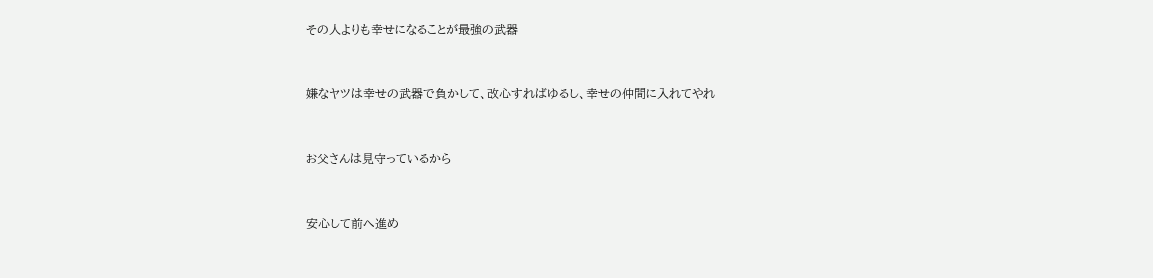その人よりも幸せになることが最強の武器


嫌なヤツは幸せの武器で負かして、改心すればゆるし、幸せの仲間に入れてやれ


お父さんは見守っているから


安心して前へ進め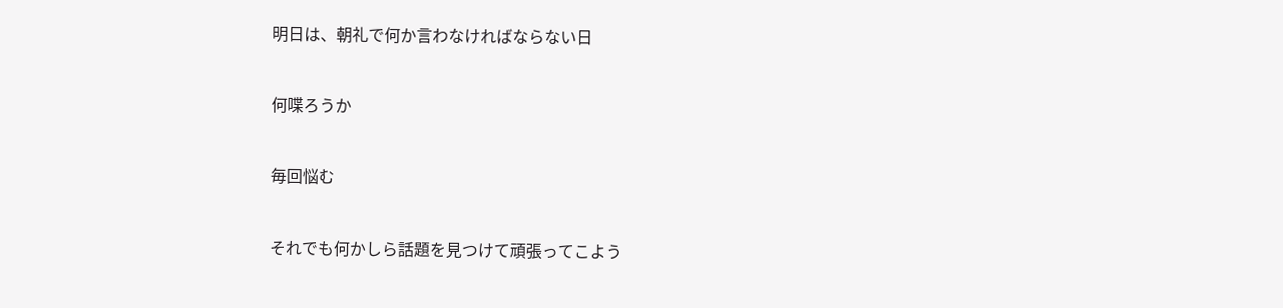明日は、朝礼で何か言わなければならない日


何喋ろうか


毎回悩む


それでも何かしら話題を見つけて頑張ってこよう